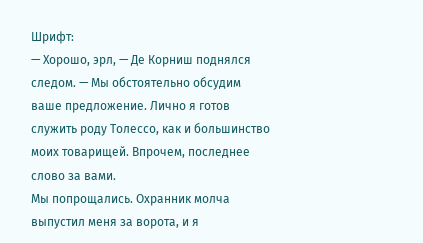Шрифт:
— Хорошо, эрл, — Де Корниш поднялся следом. — Мы обстоятельно обсудим ваше предложение. Лично я готов служить роду Толессо, как и большинство моих товарищей. Впрочем, последнее слово за вами.
Мы попрощались. Охранник молча выпустил меня за ворота, и я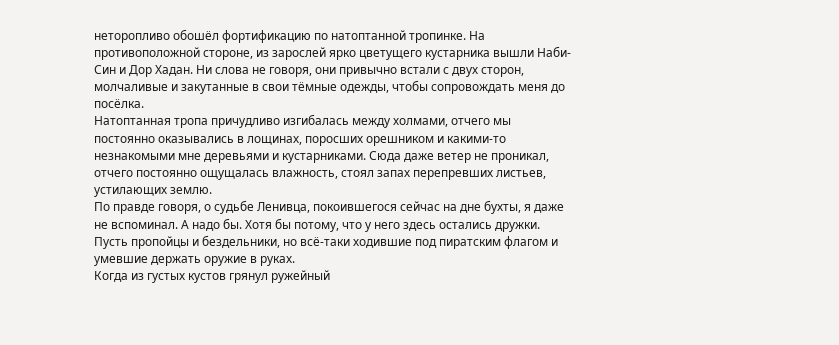неторопливо обошёл фортификацию по натоптанной тропинке. На противоположной стороне, из зарослей ярко цветущего кустарника вышли Наби-Син и Дор Хадан. Ни слова не говоря, они привычно встали с двух сторон, молчаливые и закутанные в свои тёмные одежды, чтобы сопровождать меня до посёлка.
Натоптанная тропа причудливо изгибалась между холмами, отчего мы постоянно оказывались в лощинах, поросших орешником и какими-то незнакомыми мне деревьями и кустарниками. Сюда даже ветер не проникал, отчего постоянно ощущалась влажность, стоял запах перепревших листьев, устилающих землю.
По правде говоря, о судьбе Ленивца, покоившегося сейчас на дне бухты, я даже не вспоминал. А надо бы. Хотя бы потому, что у него здесь остались дружки. Пусть пропойцы и бездельники, но всё-таки ходившие под пиратским флагом и умевшие держать оружие в руках.
Когда из густых кустов грянул ружейный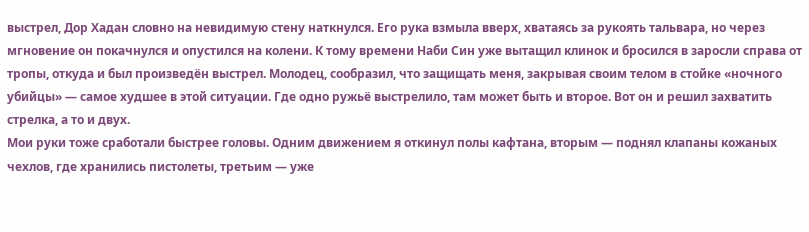выстрел, Дор Хадан словно на невидимую стену наткнулся. Его рука взмыла вверх, хватаясь за рукоять тальвара, но через мгновение он покачнулся и опустился на колени. К тому времени Наби Син уже вытащил клинок и бросился в заросли справа от тропы, откуда и был произведён выстрел. Молодец, сообразил, что защищать меня, закрывая своим телом в стойке «ночного убийцы» — самое худшее в этой ситуации. Где одно ружьё выстрелило, там может быть и второе. Вот он и решил захватить стрелка, а то и двух.
Мои руки тоже сработали быстрее головы. Одним движением я откинул полы кафтана, вторым — поднял клапаны кожаных чехлов, где хранились пистолеты, третьим — уже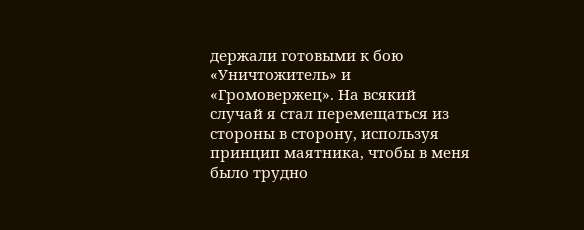держали готовыми к бою «Уничтожитель» и «Громовержец». На всякий случай я стал перемещаться из стороны в сторону, используя принцип маятника, чтобы в меня было трудно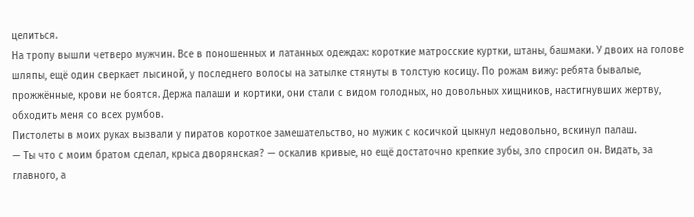целиться.
На тропу вышли четверо мужчин. Все в поношенных и латанных одеждах: короткие матросские куртки, штаны, башмаки. У двоих на голове шляпы, ещё один сверкает лысиной, у последнего волосы на затылке стянуты в толстую косицу. По рожам вижу: ребята бывалые, прожжённые, крови не боятся. Держа палаши и кортики, они стали с видом голодных, но довольных хищников, настигнувших жертву, обходить меня со всех румбов.
Пистолеты в моих руках вызвали у пиратов короткое замешательство, но мужик с косичкой цыкнул недовольно, вскинул палаш.
— Ты что с моим братом сделал, крыса дворянская? — оскалив кривые, но ещё достаточно крепкие зубы, зло спросил он. Видать, за главного, а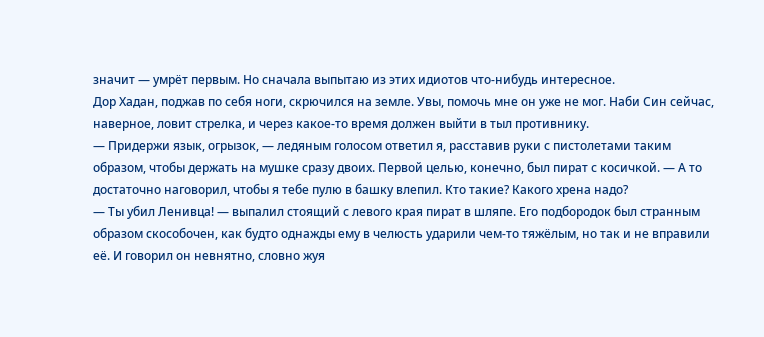значит — умрёт первым. Но сначала выпытаю из этих идиотов что-нибудь интересное.
Дор Хадан, поджав по себя ноги, скрючился на земле. Увы, помочь мне он уже не мог. Наби Син сейчас, наверное, ловит стрелка, и через какое-то время должен выйти в тыл противнику.
— Придержи язык, огрызок, — ледяным голосом ответил я, расставив руки с пистолетами таким образом, чтобы держать на мушке сразу двоих. Первой целью, конечно, был пират с косичкой. — А то достаточно наговорил, чтобы я тебе пулю в башку влепил. Кто такие? Какого хрена надо?
— Ты убил Ленивца! — выпалил стоящий с левого края пират в шляпе. Его подбородок был странным образом скособочен, как будто однажды ему в челюсть ударили чем-то тяжёлым, но так и не вправили её. И говорил он невнятно, словно жуя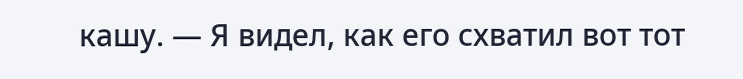кашу. — Я видел, как его схватил вот тот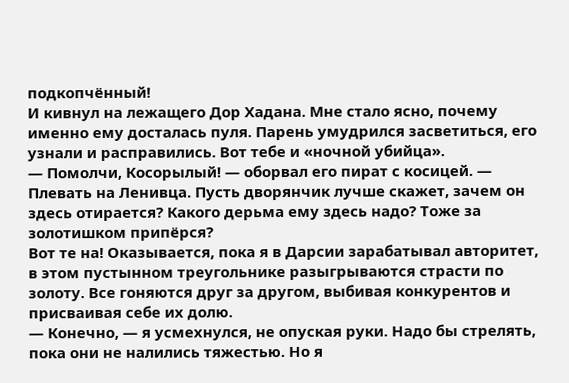подкопчённый!
И кивнул на лежащего Дор Хадана. Мне стало ясно, почему именно ему досталась пуля. Парень умудрился засветиться, его узнали и расправились. Вот тебе и «ночной убийца».
— Помолчи, Косорылый! — оборвал его пират с косицей. — Плевать на Ленивца. Пусть дворянчик лучше скажет, зачем он здесь отирается? Какого дерьма ему здесь надо? Тоже за золотишком припёрся?
Вот те на! Оказывается, пока я в Дарсии зарабатывал авторитет, в этом пустынном треугольнике разыгрываются страсти по золоту. Все гоняются друг за другом, выбивая конкурентов и присваивая себе их долю.
— Конечно, — я усмехнулся, не опуская руки. Надо бы стрелять, пока они не налились тяжестью. Но я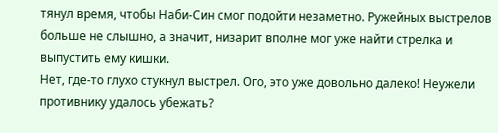тянул время, чтобы Наби-Син смог подойти незаметно. Ружейных выстрелов больше не слышно, а значит, низарит вполне мог уже найти стрелка и выпустить ему кишки.
Нет, где-то глухо стукнул выстрел. Ого, это уже довольно далеко! Неужели противнику удалось убежать?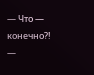— Что — конечно?! —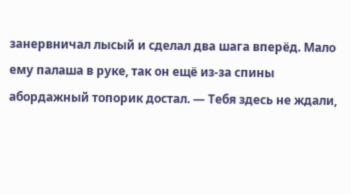занервничал лысый и сделал два шага вперёд. Мало ему палаша в руке, так он ещё из-за спины абордажный топорик достал. — Тебя здесь не ждали,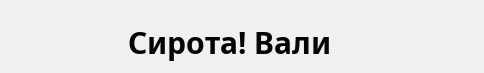Сирота! Вали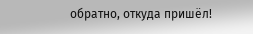обратно, откуда пришёл!